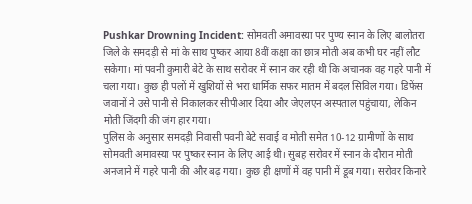Pushkar Drowning Incident: सोमवती अमावस्या पर पुण्य स्नान के लिए बालोतरा जिले के समदड़ी से मां के साथ पुष्कर आया 8वीं कक्षा का छात्र मोती अब कभी घर नहीं लौट सकेगा। मां पवनी कुमारी बेटे के साथ सरोवर में स्नान कर रही थी कि अचानक वह गहरे पानी में चला गया। कुछ ही पलों में खुशियों से भरा धार्मिक सफर मातम में बदल सिविल गया। डिफेंस जवानों ने उसे पानी से निकालकर सीपीआर दिया और जेएलएन अस्पताल पहुंचाया, लेकिन मोती जिंदगी की जंग हार गया।
पुलिस के अनुसार समदड़ी निवासी पवनी बेटे सवाई व मोती समेत 10-12 ग्रामीणों के साथ सोमवती अमावस्या पर पुष्कर स्नान के लिए आई थी। सुबह सरोवर में स्नान के दौरान मोती अनजाने में गहरे पानी की और बढ़ गया। कुछ ही क्षणों में वह पानी में डूब गया। सरोवर किनारे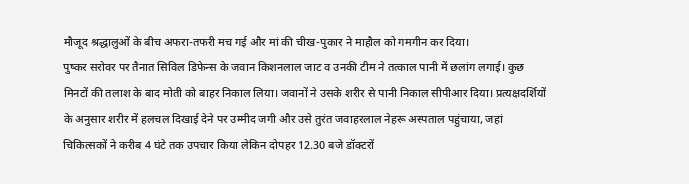मौजूद श्रद्धालुओं के बीच अफरा-तफरी मच गई और मां की चीख-पुकार ने माहौल को गमगीन कर दिया।
पुष्कर सरोवर पर तैनात सिविल डिफेन्स के जवान किशनलाल जाट व उनकी टीम ने तत्काल पानी में छलांग लगाई। कुछ मिनटों की तलाश के बाद मोती को बाहर निकाल लिया। जवानों ने उसके शरीर से पानी निकाल सीपीआर दिया। प्रत्यक्षदर्शियों के अनुसार शरीर में हलचल दिखाई देने पर उम्मीद जगी और उसे तुरंत जवाहरलाल नेहरू अस्पताल पहुंचाया, जहां चिकित्सकों ने करीब 4 घंटे तक उपचार किया लेकिन दोपहर 12.30 बजे डॉक्टरों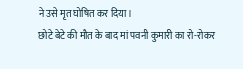ने उसे मृत घोषित कर दिया।
छोटे बेटे की मौत के बाद मां पवनी कुमारी का रो-रोकर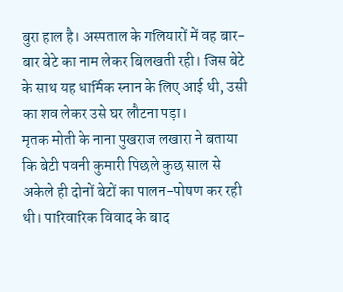बुरा हाल है। अस्पताल के गलियारों में वह बार-बार बेटे का नाम लेकर बिलखती रही। जिस बेटे के साथ यह धार्मिक स्नान के लिए आई थी, उसी का शव लेकर उसे घर लौटना पड़ा।
मृतक मोती के नाना पुखराज लखारा ने बताया कि बेटी पवनी कुमारी पिछले कुछ साल से अकेले ही दोनों बेटों का पालन-पोषण कर रही थी। पारिवारिक विवाद के बाद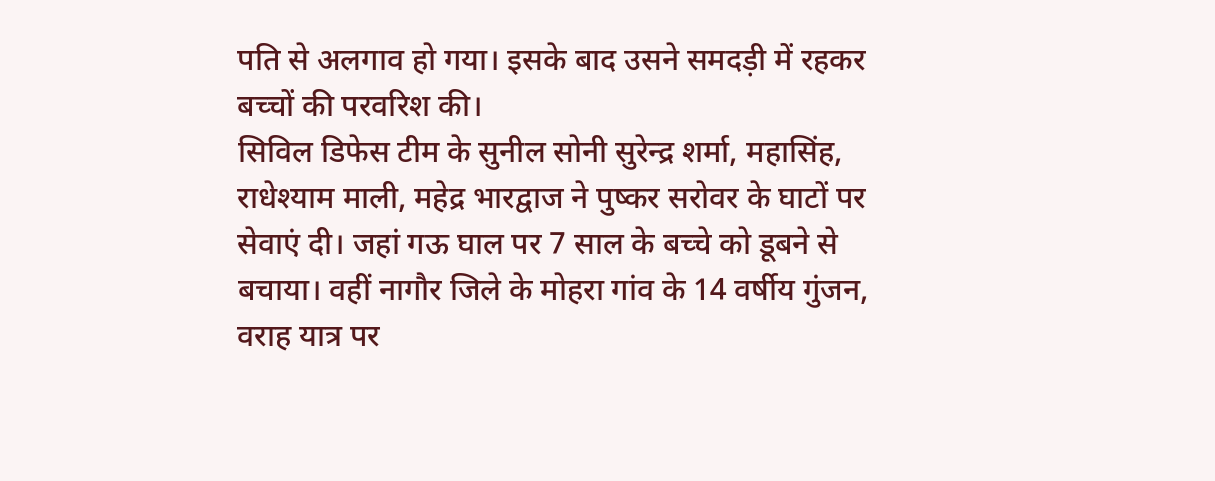पति से अलगाव हो गया। इसके बाद उसने समदड़ी में रहकर बच्चों की परवरिश की।
सिविल डिफेस टीम के सुनील सोनी सुरेन्द्र शर्मा, महासिंह, राधेश्याम माली, महेद्र भारद्वाज ने पुष्कर सरोवर के घाटों पर सेवाएं दी। जहां गऊ घाल पर 7 साल के बच्चे को डूबने से बचाया। वहीं नागौर जिले के मोहरा गांव के 14 वर्षीय गुंजन, वराह यात्र पर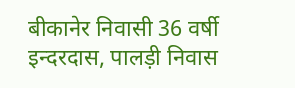बीकानेर निवासी 36 वर्षी इन्दरदास, पालड़ी निवास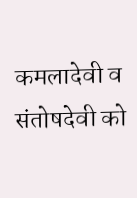कमलादेवी व संतोषदेवी को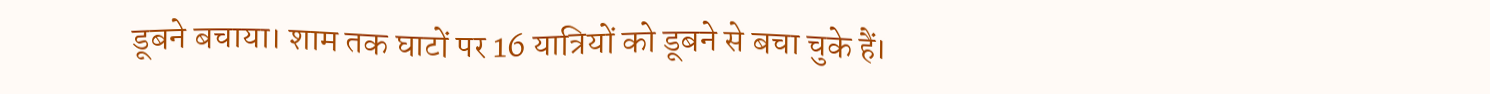डूबने बचाया। शाम तक घाटों पर 16 यात्रियों को डूबने से बचा चुके हैं।